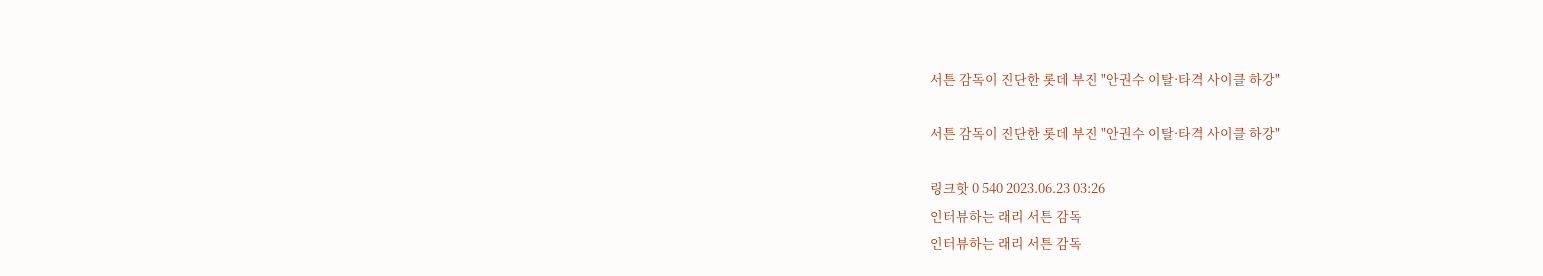서튼 감독이 진단한 롯데 부진 "안권수 이탈·타격 사이클 하강"

서튼 감독이 진단한 롯데 부진 "안권수 이탈·타격 사이클 하강"

링크핫 0 540 2023.06.23 03:26
인터뷰하는 래리 서튼 감독
인터뷰하는 래리 서튼 감독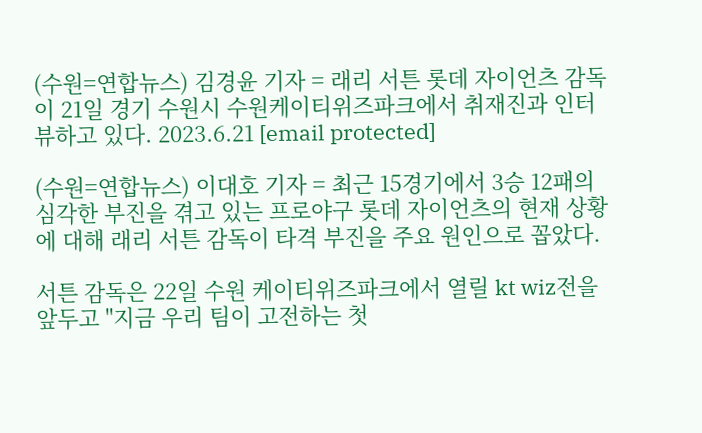(수원=연합뉴스) 김경윤 기자 = 래리 서튼 롯데 자이언츠 감독이 21일 경기 수원시 수원케이티위즈파크에서 취재진과 인터뷰하고 있다. 2023.6.21 [email protected]

(수원=연합뉴스) 이대호 기자 = 최근 15경기에서 3승 12패의 심각한 부진을 겪고 있는 프로야구 롯데 자이언츠의 현재 상황에 대해 래리 서튼 감독이 타격 부진을 주요 원인으로 꼽았다.

서튼 감독은 22일 수원 케이티위즈파크에서 열릴 kt wiz전을 앞두고 "지금 우리 팀이 고전하는 첫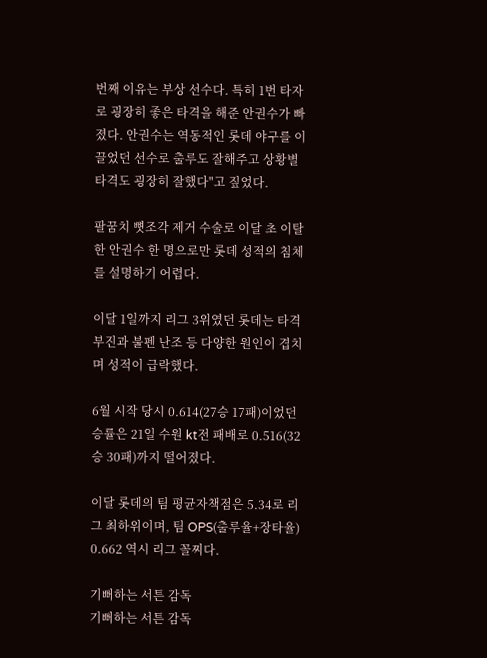번째 이유는 부상 선수다. 특히 1번 타자로 굉장히 좋은 타격을 해준 안권수가 빠졌다. 안권수는 역동적인 롯데 야구를 이끌었던 선수로 출루도 잘해주고 상황별 타격도 굉장히 잘했다"고 짚었다.

팔꿈치 뼛조각 제거 수술로 이달 초 이탈한 안권수 한 명으로만 롯데 성적의 침체를 설명하기 어렵다.

이달 1일까지 리그 3위였던 롯데는 타격 부진과 불펜 난조 등 다양한 원인이 겹치며 성적이 급락했다.

6월 시작 당시 0.614(27승 17패)이었던 승률은 21일 수원 kt전 패배로 0.516(32승 30패)까지 떨어졌다.

이달 롯데의 팀 평균자책점은 5.34로 리그 최하위이며, 팀 OPS(출루율+장타율) 0.662 역시 리그 꼴찌다.

기뻐하는 서튼 감독
기뻐하는 서튼 감독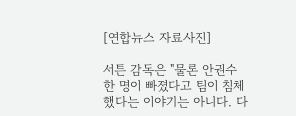[연합뉴스 자료사진]

서튼 감독은 "물론 안권수 한 명이 빠졌다고 팀이 침체했다는 이야기는 아니다. 다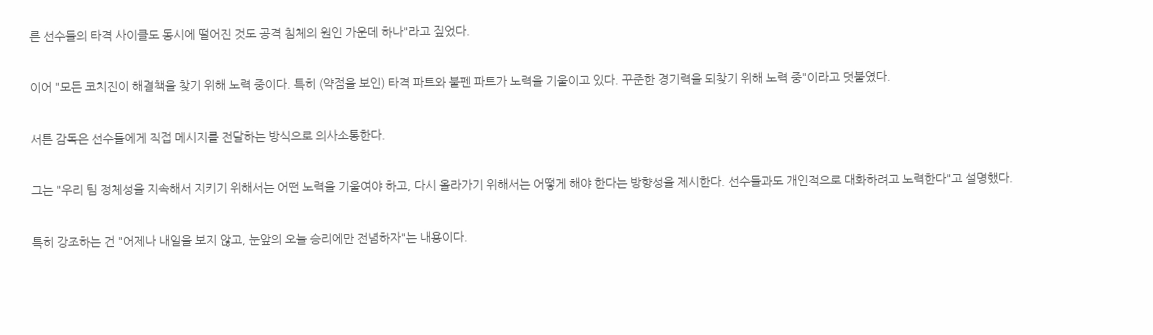른 선수들의 타격 사이클도 동시에 떨어진 것도 공격 침체의 원인 가운데 하나"라고 짚었다.

이어 "모든 코치진이 해결책을 찾기 위해 노력 중이다. 특히 (약점을 보인) 타격 파트와 불펜 파트가 노력을 기울이고 있다. 꾸준한 경기력을 되찾기 위해 노력 중"이라고 덧붙였다.

서튼 감독은 선수들에게 직접 메시지를 전달하는 방식으로 의사소통한다.

그는 "우리 팀 정체성을 지속해서 지키기 위해서는 어떤 노력을 기울여야 하고, 다시 올라가기 위해서는 어떻게 해야 한다는 방향성을 제시한다. 선수들과도 개인적으로 대화하려고 노력한다"고 설명했다.

특히 강조하는 건 "어제나 내일을 보지 않고, 눈앞의 오늘 승리에만 전념하자"는 내용이다.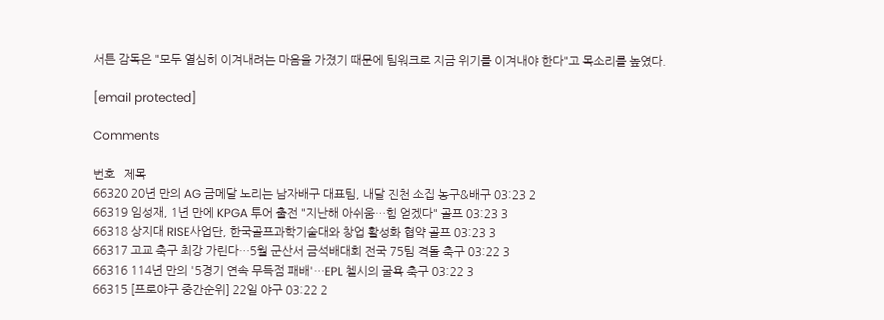서튼 감독은 "모두 열심히 이겨내려는 마음을 가졌기 때문에 팀워크로 지금 위기를 이겨내야 한다"고 목소리를 높였다.

[email protected]

Comments

번호   제목
66320 20년 만의 AG 금메달 노리는 남자배구 대표팀, 내달 진천 소집 농구&배구 03:23 2
66319 임성재, 1년 만에 KPGA 투어 출전 "지난해 아쉬움…힘 얻겠다" 골프 03:23 3
66318 상지대 RISE사업단, 한국골프과학기술대와 창업 활성화 협약 골프 03:23 3
66317 고교 축구 최강 가린다…5월 군산서 금석배대회 전국 75팀 격돌 축구 03:22 3
66316 114년 만의 '5경기 연속 무득점 패배'…EPL 첼시의 굴욕 축구 03:22 3
66315 [프로야구 중간순위] 22일 야구 03:22 2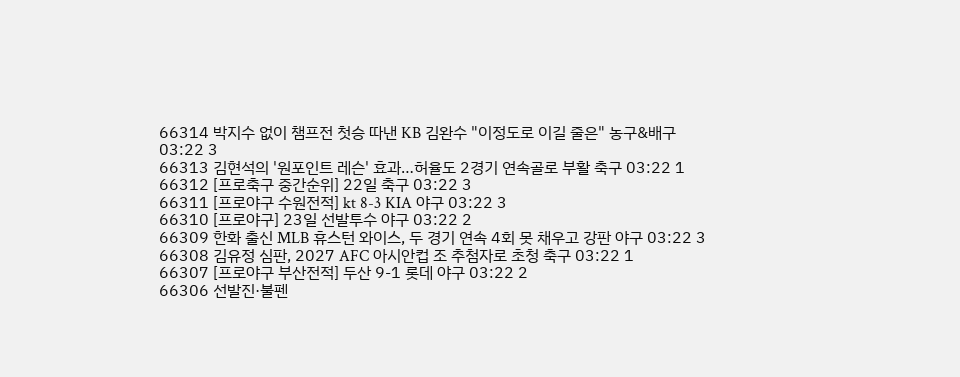66314 박지수 없이 챔프전 첫승 따낸 KB 김완수 "이정도로 이길 줄은" 농구&배구 03:22 3
66313 김현석의 '원포인트 레슨' 효과…허율도 2경기 연속골로 부활 축구 03:22 1
66312 [프로축구 중간순위] 22일 축구 03:22 3
66311 [프로야구 수원전적] kt 8-3 KIA 야구 03:22 3
66310 [프로야구] 23일 선발투수 야구 03:22 2
66309 한화 출신 MLB 휴스턴 와이스, 두 경기 연속 4회 못 채우고 강판 야구 03:22 3
66308 김유정 심판, 2027 AFC 아시안컵 조 추첨자로 초청 축구 03:22 1
66307 [프로야구 부산전적] 두산 9-1 롯데 야구 03:22 2
66306 선발진·불펜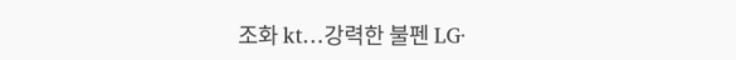조화 kt…강력한 불펜 LG·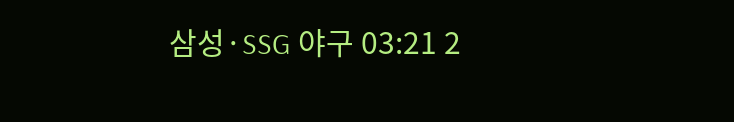삼성·SSG 야구 03:21 2